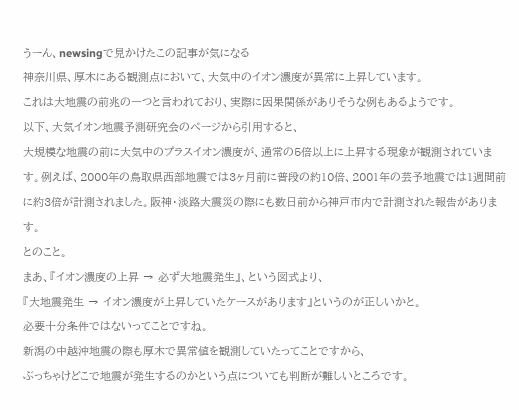うーん、newsingで見かけたこの記事が気になる
神奈川県、厚木にある観測点において、大気中のイオン濃度が異常に上昇しています。
これは大地震の前兆の一つと言われており、実際に因果関係がありそうな例もあるようです。
以下、大気イオン地震予測研究会のページから引用すると、
大規模な地震の前に大気中のプラスイオン濃度が、通常の5倍以上に上昇する現象が観測されています。例えば、2000年の鳥取県西部地震では3ヶ月前に普段の約10倍、2001年の芸予地震では1週間前に約3倍が計測されました。阪神・淡路大震災の際にも数日前から神戸市内で計測された報告があります。
とのこと。
まあ、『イオン濃度の上昇 → 必ず大地震発生』、という図式より、
『大地震発生 → イオン濃度が上昇していたケースがあります』というのが正しいかと。
必要十分条件ではないってことですね。
新潟の中越沖地震の際も厚木で異常値を観測していたってことですから、
ぶっちゃけどこで地震が発生するのかという点についても判断が難しいところです。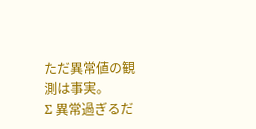ただ異常値の観測は事実。
Σ 異常過ぎるだ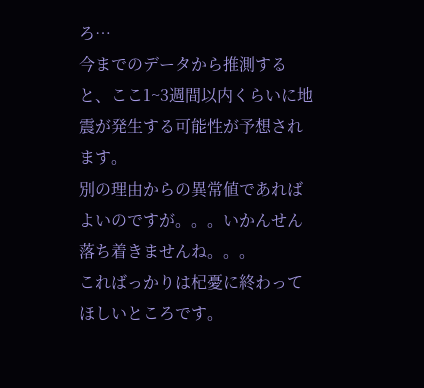ろ…
今までのデータから推測すると、ここ1~3週間以内くらいに地震が発生する可能性が予想されます。
別の理由からの異常値であればよいのですが。。。いかんせん落ち着きませんね。。。
こればっかりは杞憂に終わってほしいところです。